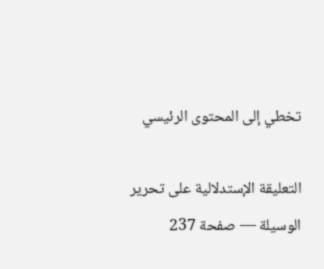تخطي إلى المحتوى الرئيسي

التعليقة الإستدلالية على تحرير الوسيلة — صفحة 237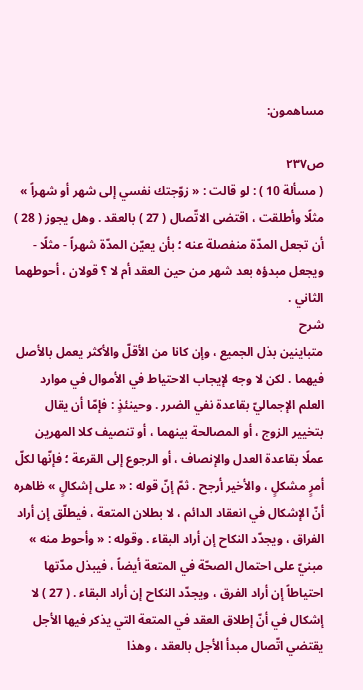مساهمون:

ص٢٣٧
( مسألة 10 ) : لو قالت : « زوّجتك نفسي إلى شهر أو شهراً » مثلًا وأطلقت ، اقتضى الاتّصال ( 27 ) بالعقد . وهل يجوز ( 28 ) أن تجعل المدّة منفصلة عنه ؛ بأن يعيّن المدّة شهراً - مثلًا - ويجعل مبدؤه بعد شهر من حين العقد أم لا ؟ قولان ، أحوطهما الثاني .
شرح
متباينين بذل الجميع ، وإن كانا من الأقلّ والأكثر يعمل بالأصل فيهما . لكن لا وجه لإيجاب الاحتياط في الأموال في موارد العلم الإجماليّ بقاعدة نفي الضرر . وحينئذٍ : فإمّا أن يقال بتخيير الزوج ، أو المصالحة بينهما ، أو تنصيف كلا المهرين عملًا بقاعدة العدل والإنصاف ، أو الرجوع إلى القرعة ؛ فإنّها لكلّ أمرٍ مشكلٍ ، والأخير أرجح . ثمّ إنّ قوله : « على إشكالٍ » ظاهره أنّ الإشكال في انعقاد الدائم ، لا بطلان المتعة ، فيطلّق إن أراد الفراق ، ويجدّد النكاح إن أراد البقاء . وقوله : « وأحوط منه » مبنيّ على احتمال الصحّة في المتعة أيضاً ، فيبذل مدّتها احتياطاً إن أراد الفرق ، ويجدّد النكاح إن أراد البقاء . ( 27 ) لا إشكال في أنّ إطلاق العقد في المتعة التي يذكر فيها الأجل يقتضي اتّصال مبدأ الأجل بالعقد ، وهذا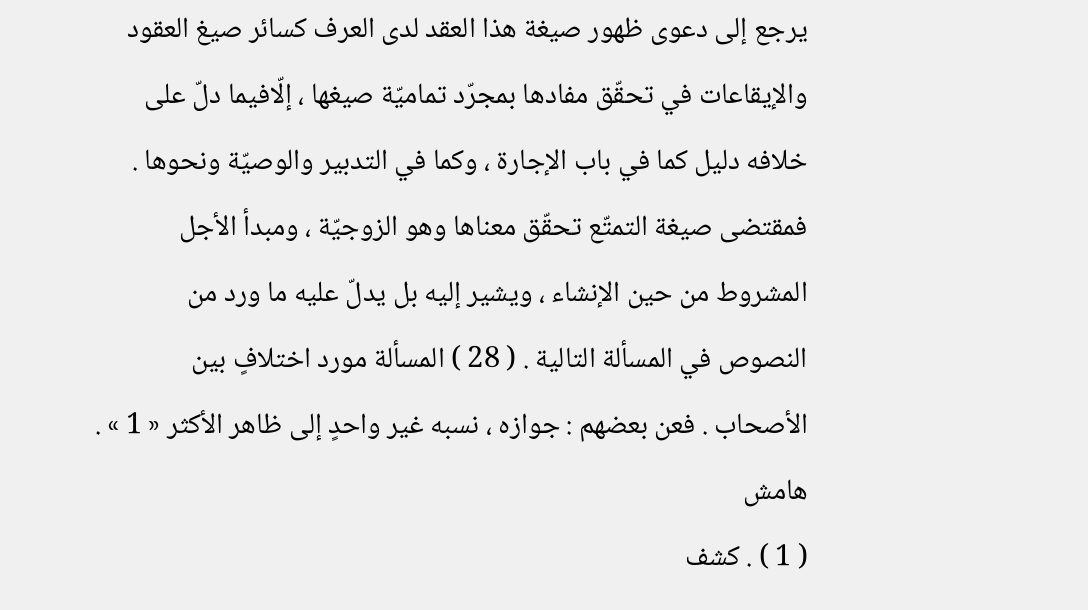يرجع إلى دعوى ظهور صيغة هذا العقد لدى العرف كسائر صيغ العقود والإيقاعات في تحقّق مفادها بمجرّد تماميّة صيغها ، إلّافيما دلّ على خلافه دليل كما في باب الإجارة ، وكما في التدبير والوصيّة ونحوها . فمقتضى صيغة التمتّع تحقّق معناها وهو الزوجيّة ، ومبدأ الأجل المشروط من حين الإنشاء ، ويشير إليه بل يدلّ عليه ما ورد من النصوص في المسألة التالية . ( 28 ) المسألة مورد اختلافٍ بين الأصحاب . فعن بعضهم : جوازه ، نسبه غير واحدٍ إلى ظاهر الأكثر « 1 » .
هامش
( 1 ) . كشف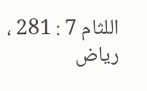اللثام 7 : 281 ، رياض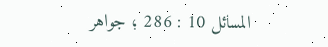المسائل 10 : 286 ؛ جواهر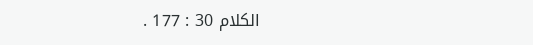الكلام 30 : 177 .